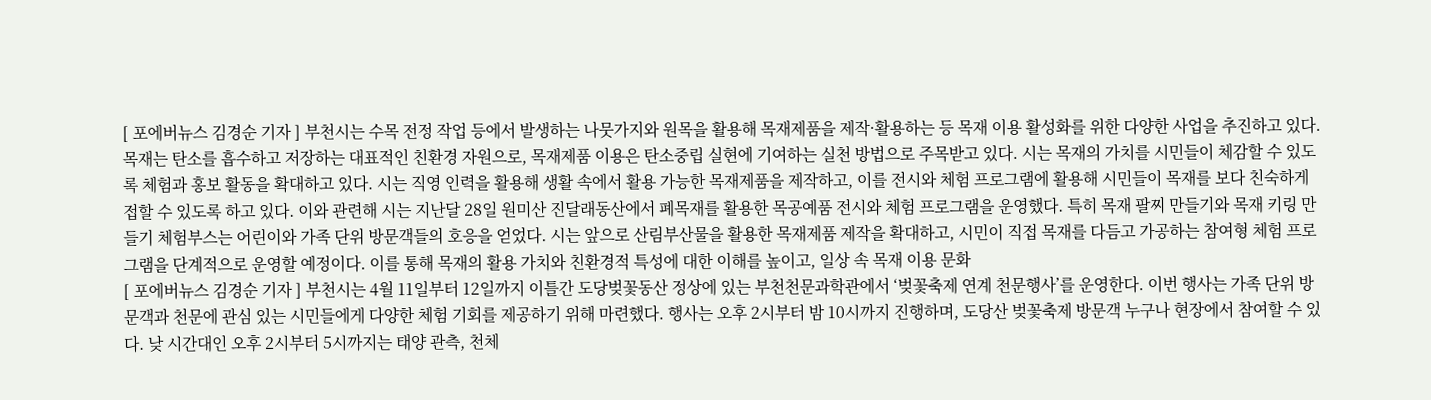[ 포에버뉴스 김경순 기자 ] 부천시는 수목 전정 작업 등에서 발생하는 나뭇가지와 원목을 활용해 목재제품을 제작·활용하는 등 목재 이용 활성화를 위한 다양한 사업을 추진하고 있다. 목재는 탄소를 흡수하고 저장하는 대표적인 친환경 자원으로, 목재제품 이용은 탄소중립 실현에 기여하는 실천 방법으로 주목받고 있다. 시는 목재의 가치를 시민들이 체감할 수 있도록 체험과 홍보 활동을 확대하고 있다. 시는 직영 인력을 활용해 생활 속에서 활용 가능한 목재제품을 제작하고, 이를 전시와 체험 프로그램에 활용해 시민들이 목재를 보다 친숙하게 접할 수 있도록 하고 있다. 이와 관련해 시는 지난달 28일 원미산 진달래동산에서 폐목재를 활용한 목공예품 전시와 체험 프로그램을 운영했다. 특히 목재 팔찌 만들기와 목재 키링 만들기 체험부스는 어린이와 가족 단위 방문객들의 호응을 얻었다. 시는 앞으로 산림부산물을 활용한 목재제품 제작을 확대하고, 시민이 직접 목재를 다듬고 가공하는 참여형 체험 프로그램을 단계적으로 운영할 예정이다. 이를 통해 목재의 활용 가치와 친환경적 특성에 대한 이해를 높이고, 일상 속 목재 이용 문화
[ 포에버뉴스 김경순 기자 ] 부천시는 4월 11일부터 12일까지 이틀간 도당벚꽃동산 정상에 있는 부천천문과학관에서 ‘벚꽃축제 연계 천문행사’를 운영한다. 이번 행사는 가족 단위 방문객과 천문에 관심 있는 시민들에게 다양한 체험 기회를 제공하기 위해 마련했다. 행사는 오후 2시부터 밤 10시까지 진행하며, 도당산 벚꽃축제 방문객 누구나 현장에서 참여할 수 있다. 낮 시간대인 오후 2시부터 5시까지는 태양 관측, 천체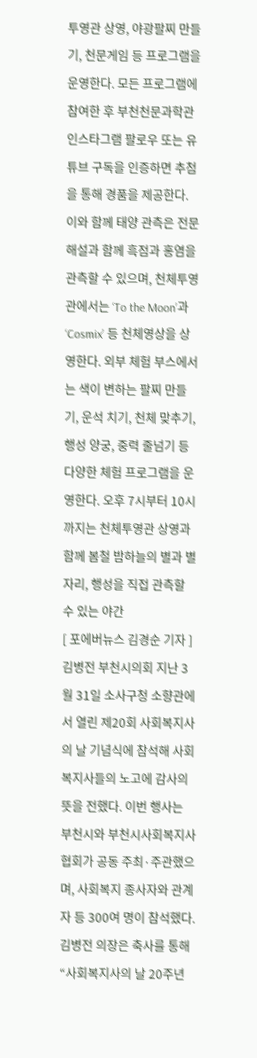투영관 상영, 야광팔찌 만들기, 천문게임 등 프로그램을 운영한다. 모든 프로그램에 참여한 후 부천천문과학관 인스타그램 팔로우 또는 유튜브 구독을 인증하면 추첨을 통해 경품을 제공한다. 이와 함께 태양 관측은 전문 해설과 함께 흑점과 홍염을 관측할 수 있으며, 천체투영관에서는 ‘To the Moon’과 ‘Cosmix’ 등 천체영상을 상영한다. 외부 체험 부스에서는 색이 변하는 팔찌 만들기, 운석 치기, 천체 맞추기, 행성 양궁, 중력 줄넘기 등 다양한 체험 프로그램을 운영한다. 오후 7시부터 10시까지는 천체투영관 상영과 함께 봄철 밤하늘의 별과 별자리, 행성을 직접 관측할 수 있는 야간
[ 포에버뉴스 김경순 기자 ] 김병전 부천시의회 지난 3월 31일 소사구청 소향관에서 열린 제20회 사회복지사의 날 기념식에 참석해 사회복지사들의 노고에 감사의 뜻을 전했다. 이번 행사는 부천시와 부천시사회복지사협회가 공동 주최·주관했으며, 사회복지 종사자와 관계자 등 300여 명이 참석했다. 김병전 의장은 축사를 통해 “사회복지사의 날 20주년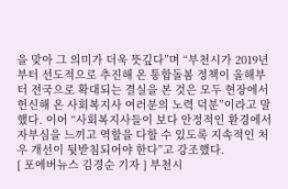을 맞아 그 의미가 더욱 뜻깊다”며 “부천시가 2019년부터 선도적으로 추진해 온 통합돌봄 정책이 올해부터 전국으로 확대되는 결실을 본 것은 모두 현장에서 헌신해 온 사회복지사 여러분의 노력 덕분”이라고 말했다. 이어 “사회복지사들이 보다 안정적인 환경에서 자부심을 느끼고 역할을 다할 수 있도록 지속적인 처우 개선이 뒷받침되어야 한다”고 강조했다.
[ 포에버뉴스 김경순 기자 ] 부천시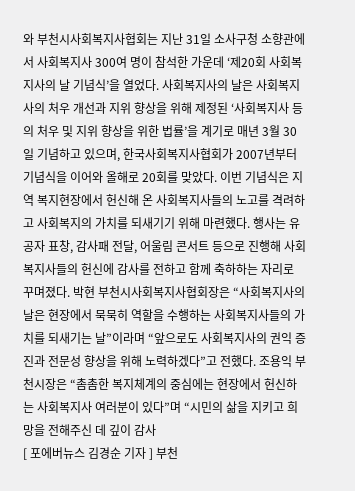와 부천시사회복지사협회는 지난 31일 소사구청 소향관에서 사회복지사 300여 명이 참석한 가운데 ‘제20회 사회복지사의 날 기념식’을 열었다. 사회복지사의 날은 사회복지사의 처우 개선과 지위 향상을 위해 제정된 ‘사회복지사 등의 처우 및 지위 향상을 위한 법률’을 계기로 매년 3월 30일 기념하고 있으며, 한국사회복지사협회가 2007년부터 기념식을 이어와 올해로 20회를 맞았다. 이번 기념식은 지역 복지현장에서 헌신해 온 사회복지사들의 노고를 격려하고 사회복지의 가치를 되새기기 위해 마련했다. 행사는 유공자 표창, 감사패 전달, 어울림 콘서트 등으로 진행해 사회복지사들의 헌신에 감사를 전하고 함께 축하하는 자리로 꾸며졌다. 박현 부천시사회복지사협회장은 “사회복지사의 날은 현장에서 묵묵히 역할을 수행하는 사회복지사들의 가치를 되새기는 날”이라며 “앞으로도 사회복지사의 권익 증진과 전문성 향상을 위해 노력하겠다”고 전했다. 조용익 부천시장은 “촘촘한 복지체계의 중심에는 현장에서 헌신하는 사회복지사 여러분이 있다”며 “시민의 삶을 지키고 희망을 전해주신 데 깊이 감사
[ 포에버뉴스 김경순 기자 ] 부천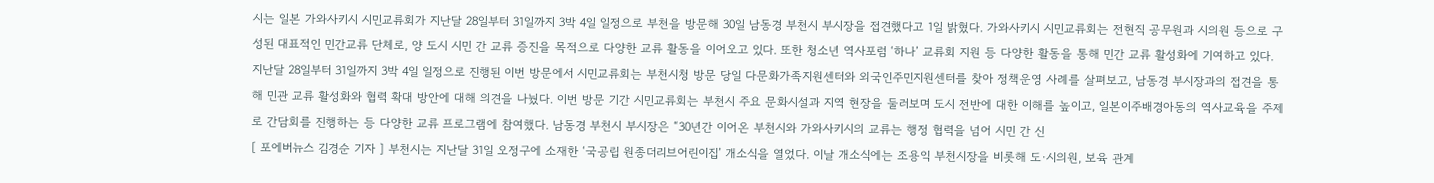시는 일본 가와사키시 시민교류회가 지난달 28일부터 31일까지 3박 4일 일정으로 부천을 방문해 30일 남동경 부천시 부시장을 접견했다고 1일 밝혔다. 가와사키시 시민교류회는 전현직 공무원과 시의원 등으로 구성된 대표적인 민간교류 단체로, 양 도시 시민 간 교류 증진을 목적으로 다양한 교류 활동을 이어오고 있다. 또한 청소년 역사포럼 ‘하나’ 교류회 지원 등 다양한 활동을 통해 민간 교류 활성화에 기여하고 있다. 지난달 28일부터 31일까지 3박 4일 일정으로 진행된 이번 방문에서 시민교류회는 부천시청 방문 당일 다문화가족지원센터와 외국인주민지원센터를 찾아 정책운영 사례를 살펴보고, 남동경 부시장과의 접견을 통해 민관 교류 활성화와 협력 확대 방안에 대해 의견을 나눴다. 이번 방문 기간 시민교류회는 부천시 주요 문화시설과 지역 현장을 둘러보며 도시 전반에 대한 이해를 높이고, 일본이주배경아동의 역사교육을 주제로 간담회를 진행하는 등 다양한 교류 프로그램에 참여했다. 남동경 부천시 부시장은 “30년간 이어온 부천시와 가와사키시의 교류는 행정 협력을 넘어 시민 간 신
[ 포에버뉴스 김경순 기자 ] 부천시는 지난달 31일 오정구에 소재한 ‘국공립 원종더리브어린이집’ 개소식을 열었다. 이날 개소식에는 조용익 부천시장을 비롯해 도·시의원, 보육 관계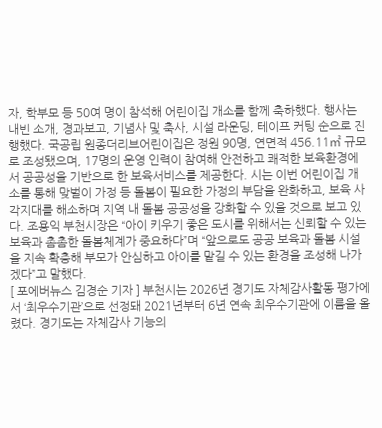자, 학부모 등 50여 명이 참석해 어린이집 개소를 함께 축하했다. 행사는 내빈 소개, 경과보고, 기념사 및 축사, 시설 라운딩, 테이프 커팅 순으로 진행했다. 국공립 원종더리브어린이집은 정원 90명, 연면적 456.11㎡ 규모로 조성됐으며, 17명의 운영 인력이 참여해 안전하고 쾌적한 보육환경에서 공공성을 기반으로 한 보육서비스를 제공한다. 시는 이번 어린이집 개소를 통해 맞벌이 가정 등 돌봄이 필요한 가정의 부담을 완화하고, 보육 사각지대를 해소하며 지역 내 돌봄 공공성을 강화할 수 있을 것으로 보고 있다. 조용익 부천시장은 “아이 키우기 좋은 도시를 위해서는 신뢰할 수 있는 보육과 촘촘한 돌봄체계가 중요하다”며 “앞으로도 공공 보육과 돌봄 시설을 지속 확충해 부모가 안심하고 아이를 맡길 수 있는 환경을 조성해 나가겠다”고 말했다.
[ 포에버뉴스 김경순 기자 ] 부천시는 2026년 경기도 자체감사활동 평가에서 ‘최우수기관’으로 선정돼 2021년부터 6년 연속 최우수기관에 이름을 올렸다. 경기도는 자체감사 기능의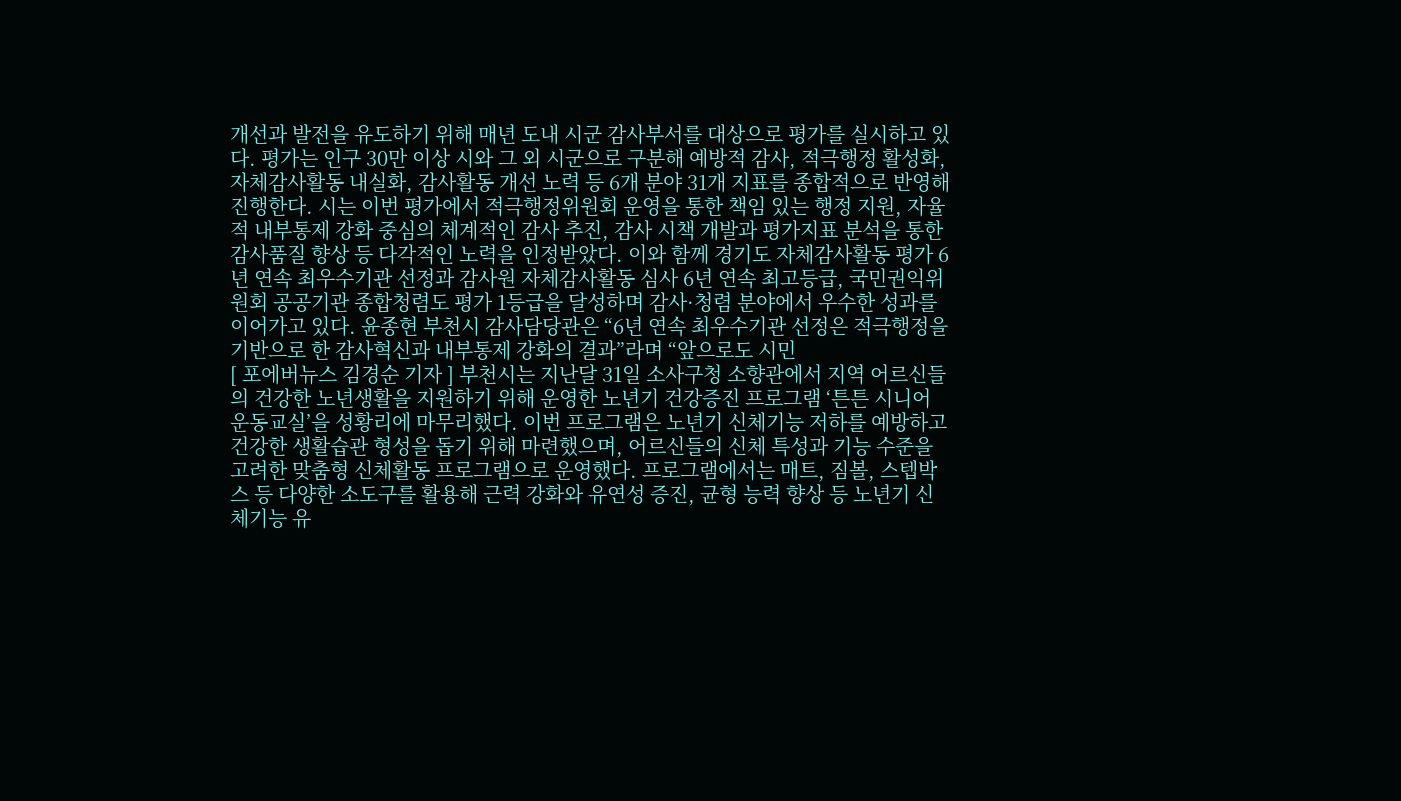개선과 발전을 유도하기 위해 매년 도내 시군 감사부서를 대상으로 평가를 실시하고 있다. 평가는 인구 30만 이상 시와 그 외 시군으로 구분해 예방적 감사, 적극행정 활성화, 자체감사활동 내실화, 감사활동 개선 노력 등 6개 분야 31개 지표를 종합적으로 반영해 진행한다. 시는 이번 평가에서 적극행정위원회 운영을 통한 책임 있는 행정 지원, 자율적 내부통제 강화 중심의 체계적인 감사 추진, 감사 시책 개발과 평가지표 분석을 통한 감사품질 향상 등 다각적인 노력을 인정받았다. 이와 함께 경기도 자체감사활동 평가 6년 연속 최우수기관 선정과 감사원 자체감사활동 심사 6년 연속 최고등급, 국민권익위원회 공공기관 종합청렴도 평가 1등급을 달성하며 감사·청렴 분야에서 우수한 성과를 이어가고 있다. 윤종현 부천시 감사담당관은 “6년 연속 최우수기관 선정은 적극행정을 기반으로 한 감사혁신과 내부통제 강화의 결과”라며 “앞으로도 시민
[ 포에버뉴스 김경순 기자 ] 부천시는 지난달 31일 소사구청 소향관에서 지역 어르신들의 건강한 노년생활을 지원하기 위해 운영한 노년기 건강증진 프로그램 ‘튼튼 시니어 운동교실’을 성황리에 마무리했다. 이번 프로그램은 노년기 신체기능 저하를 예방하고 건강한 생활습관 형성을 돕기 위해 마련했으며, 어르신들의 신체 특성과 기능 수준을 고려한 맞춤형 신체활동 프로그램으로 운영했다. 프로그램에서는 매트, 짐볼, 스텝박스 등 다양한 소도구를 활용해 근력 강화와 유연성 증진, 균형 능력 향상 등 노년기 신체기능 유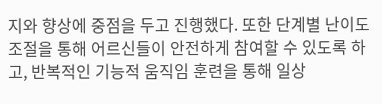지와 향상에 중점을 두고 진행했다. 또한 단계별 난이도 조절을 통해 어르신들이 안전하게 참여할 수 있도록 하고, 반복적인 기능적 움직임 훈련을 통해 일상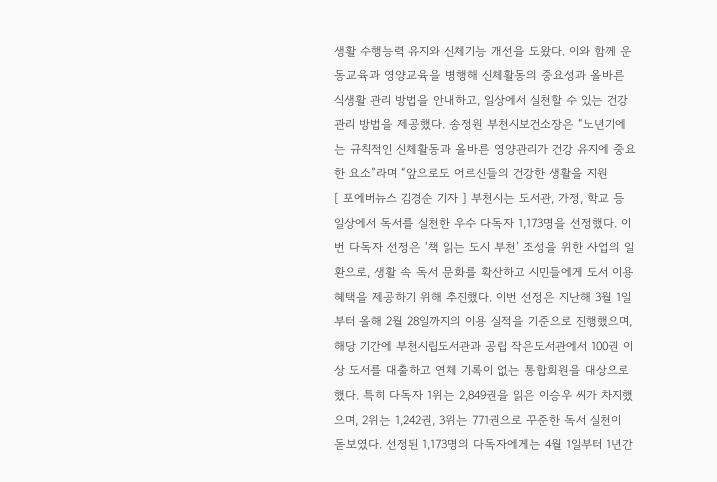생활 수행능력 유지와 신체기능 개선을 도왔다. 이와 함께 운동교육과 영양교육을 병행해 신체활동의 중요성과 올바른 식생활 관리 방법을 안내하고, 일상에서 실천할 수 있는 건강관리 방법을 제공했다. 송정원 부천시보건소장은 “노년기에는 규칙적인 신체활동과 올바른 영양관리가 건강 유지에 중요한 요소”라며 “앞으로도 어르신들의 건강한 생활을 지원
[ 포에버뉴스 김경순 기자 ] 부천시는 도서관, 가정, 학교 등 일상에서 독서를 실천한 우수 다독자 1,173명을 선정했다. 이번 다독자 선정은 ‘책 읽는 도시 부천’ 조성을 위한 사업의 일환으로, 생활 속 독서 문화를 확산하고 시민들에게 도서 이용 혜택을 제공하기 위해 추진했다. 이번 선정은 지난해 3월 1일부터 올해 2월 28일까지의 이용 실적을 기준으로 진행했으며, 해당 기간에 부천시립도서관과 공립 작은도서관에서 100권 이상 도서를 대출하고 연체 기록이 없는 통합회원을 대상으로 했다. 특히 다독자 1위는 2,849권을 읽은 이승우 씨가 차지했으며, 2위는 1,242권, 3위는 771권으로 꾸준한 독서 실천이 돋보였다. 선정된 1,173명의 다독자에게는 4월 1일부터 1년간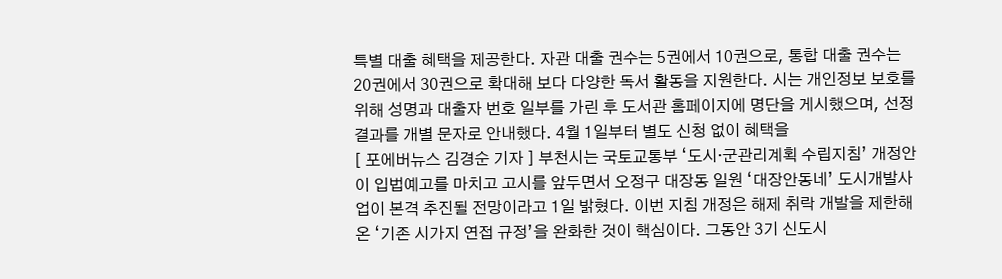특별 대출 혜택을 제공한다. 자관 대출 권수는 5권에서 10권으로, 통합 대출 권수는 20권에서 30권으로 확대해 보다 다양한 독서 활동을 지원한다. 시는 개인정보 보호를 위해 성명과 대출자 번호 일부를 가린 후 도서관 홈페이지에 명단을 게시했으며, 선정 결과를 개별 문자로 안내했다. 4월 1일부터 별도 신청 없이 혜택을
[ 포에버뉴스 김경순 기자 ] 부천시는 국토교통부 ‘도시·군관리계획 수립지침’ 개정안이 입법예고를 마치고 고시를 앞두면서 오정구 대장동 일원 ‘대장안동네’ 도시개발사업이 본격 추진될 전망이라고 1일 밝혔다. 이번 지침 개정은 해제 취락 개발을 제한해 온 ‘기존 시가지 연접 규정’을 완화한 것이 핵심이다. 그동안 3기 신도시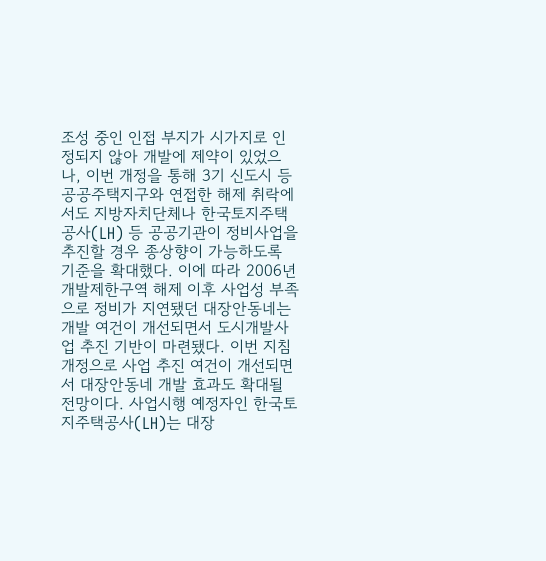조성 중인 인접 부지가 시가지로 인정되지 않아 개발에 제약이 있었으나, 이번 개정을 통해 3기 신도시 등 공공주택지구와 연접한 해제 취락에서도 지방자치단체나 한국토지주택공사(LH) 등 공공기관이 정비사업을 추진할 경우 종상향이 가능하도록 기준을 확대했다. 이에 따라 2006년 개발제한구역 해제 이후 사업성 부족으로 정비가 지연됐던 대장안동네는 개발 여건이 개선되면서 도시개발사업 추진 기반이 마련됐다. 이번 지침 개정으로 사업 추진 여건이 개선되면서 대장안동네 개발 효과도 확대될 전망이다. 사업시행 예정자인 한국토지주택공사(LH)는 대장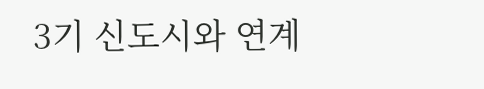3기 신도시와 연계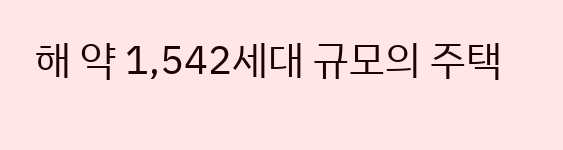해 약 1,542세대 규모의 주택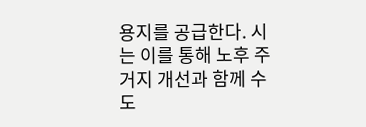용지를 공급한다. 시는 이를 통해 노후 주거지 개선과 함께 수도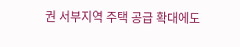권 서부지역 주택 공급 확대에도